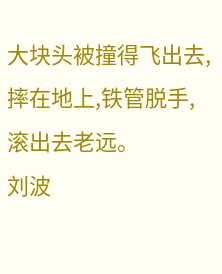大块头被撞得飞出去,摔在地上,铁管脱手,滚出去老远。
刘波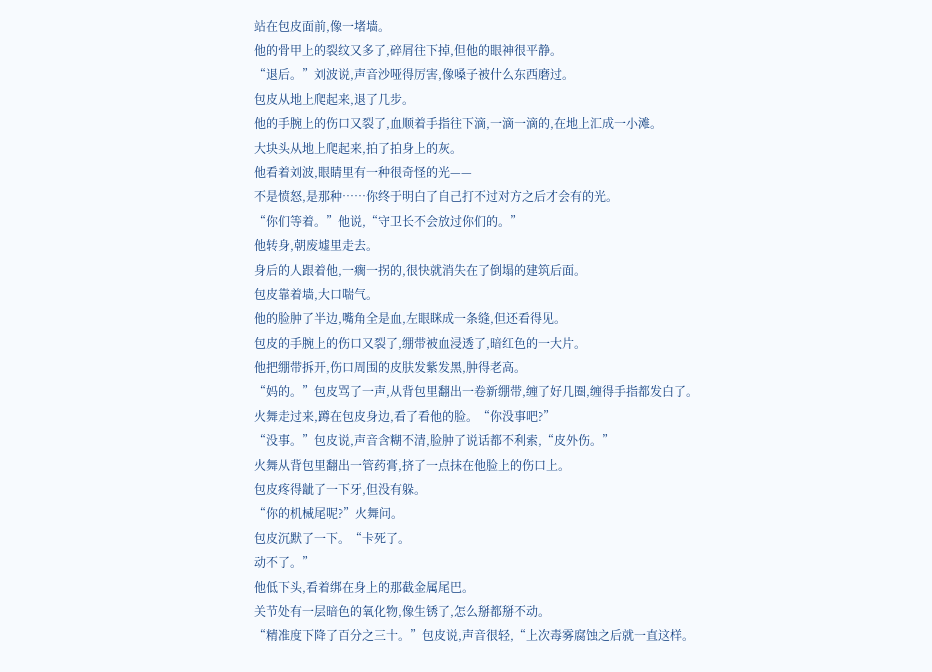站在包皮面前,像一堵墙。
他的骨甲上的裂纹又多了,碎屑往下掉,但他的眼神很平静。
“退后。”刘波说,声音沙哑得厉害,像嗓子被什么东西磨过。
包皮从地上爬起来,退了几步。
他的手腕上的伤口又裂了,血顺着手指往下滴,一滴一滴的,在地上汇成一小滩。
大块头从地上爬起来,拍了拍身上的灰。
他看着刘波,眼睛里有一种很奇怪的光——
不是愤怒,是那种……你终于明白了自己打不过对方之后才会有的光。
“你们等着。”他说,“守卫长不会放过你们的。”
他转身,朝废墟里走去。
身后的人跟着他,一瘸一拐的,很快就消失在了倒塌的建筑后面。
包皮靠着墙,大口喘气。
他的脸肿了半边,嘴角全是血,左眼眯成一条缝,但还看得见。
包皮的手腕上的伤口又裂了,绷带被血浸透了,暗红色的一大片。
他把绷带拆开,伤口周围的皮肤发紫发黑,肿得老高。
“妈的。”包皮骂了一声,从背包里翻出一卷新绷带,缠了好几圈,缠得手指都发白了。
火舞走过来,蹲在包皮身边,看了看他的脸。“你没事吧?”
“没事。”包皮说,声音含糊不清,脸肿了说话都不利索,“皮外伤。”
火舞从背包里翻出一管药膏,挤了一点抹在他脸上的伤口上。
包皮疼得龇了一下牙,但没有躲。
“你的机械尾呢?”火舞问。
包皮沉默了一下。“卡死了。
动不了。”
他低下头,看着绑在身上的那截金属尾巴。
关节处有一层暗色的氧化物,像生锈了,怎么掰都掰不动。
“精准度下降了百分之三十。”包皮说,声音很轻,“上次毒雾腐蚀之后就一直这样。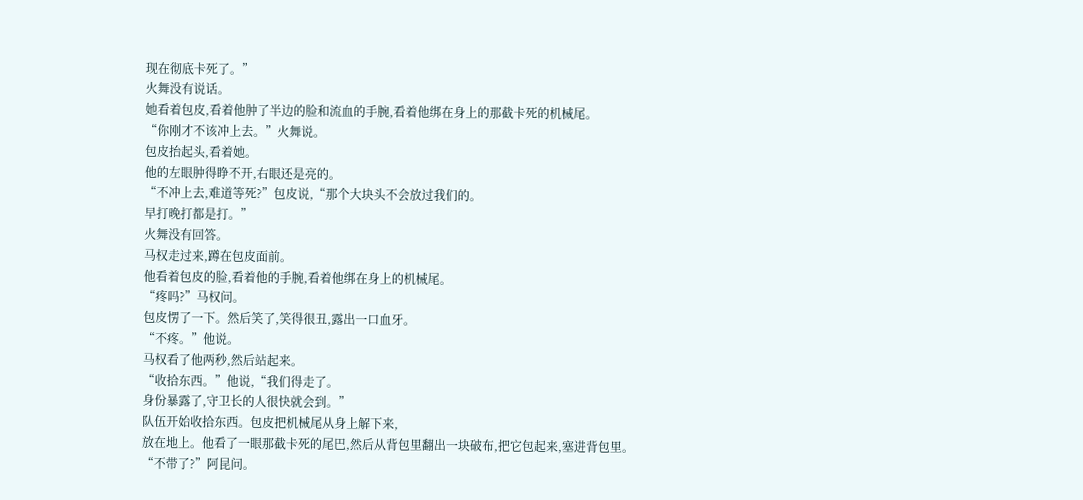现在彻底卡死了。”
火舞没有说话。
她看着包皮,看着他肿了半边的脸和流血的手腕,看着他绑在身上的那截卡死的机械尾。
“你刚才不该冲上去。”火舞说。
包皮抬起头,看着她。
他的左眼肿得睁不开,右眼还是亮的。
“不冲上去,难道等死?”包皮说,“那个大块头不会放过我们的。
早打晚打都是打。”
火舞没有回答。
马权走过来,蹲在包皮面前。
他看着包皮的脸,看着他的手腕,看着他绑在身上的机械尾。
“疼吗?”马权问。
包皮愣了一下。然后笑了,笑得很丑,露出一口血牙。
“不疼。”他说。
马权看了他两秒,然后站起来。
“收拾东西。”他说,“我们得走了。
身份暴露了,守卫长的人很快就会到。”
队伍开始收拾东西。包皮把机械尾从身上解下来,
放在地上。他看了一眼那截卡死的尾巴,然后从背包里翻出一块破布,把它包起来,塞进背包里。
“不带了?”阿昆问。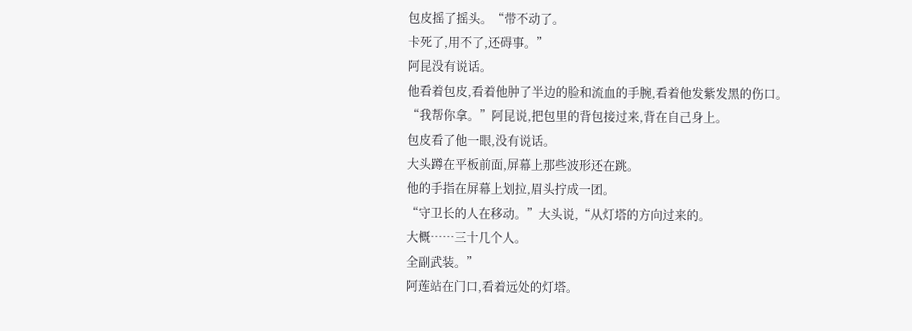包皮摇了摇头。“带不动了。
卡死了,用不了,还碍事。”
阿昆没有说话。
他看着包皮,看着他肿了半边的脸和流血的手腕,看着他发紫发黑的伤口。
“我帮你拿。”阿昆说,把包里的背包接过来,背在自己身上。
包皮看了他一眼,没有说话。
大头蹲在平板前面,屏幕上那些波形还在跳。
他的手指在屏幕上划拉,眉头拧成一团。
“守卫长的人在移动。”大头说,“从灯塔的方向过来的。
大概……三十几个人。
全副武装。”
阿莲站在门口,看着远处的灯塔。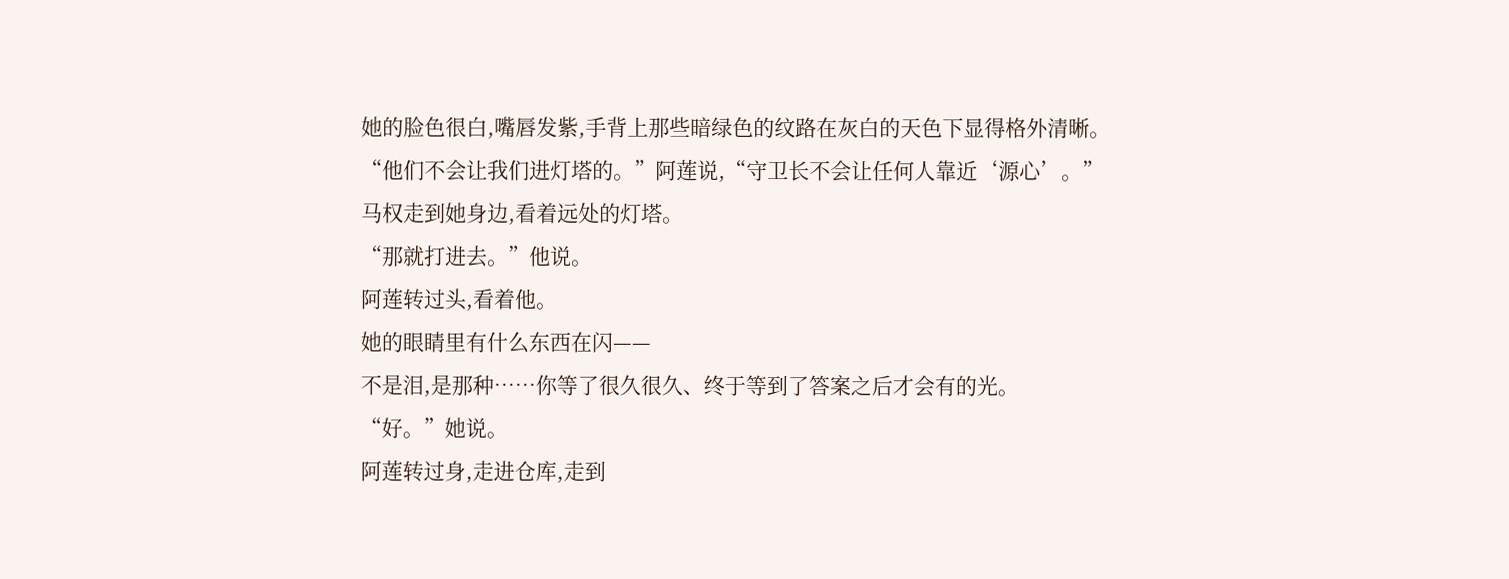她的脸色很白,嘴唇发紫,手背上那些暗绿色的纹路在灰白的天色下显得格外清晰。
“他们不会让我们进灯塔的。”阿莲说,“守卫长不会让任何人靠近‘源心’。”
马权走到她身边,看着远处的灯塔。
“那就打进去。”他说。
阿莲转过头,看着他。
她的眼睛里有什么东西在闪——
不是泪,是那种……你等了很久很久、终于等到了答案之后才会有的光。
“好。”她说。
阿莲转过身,走进仓库,走到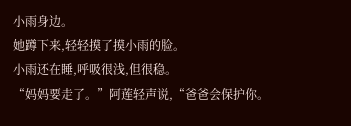小雨身边。
她蹲下来,轻轻摸了摸小雨的脸。
小雨还在睡,呼吸很浅,但很稳。
“妈妈要走了。”阿莲轻声说,“爸爸会保护你。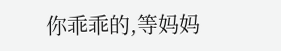你乖乖的,等妈妈